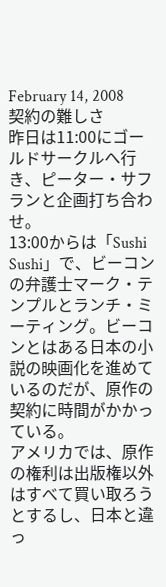February 14, 2008
契約の難しさ
昨日は11:00にゴールドサークルへ行き、ピーター・サフランと企画打ち合わせ。
13:00からは「Sushi Sushi」で、ビーコンの弁護士マーク・テンプルとランチ・ミーティング。ビーコンとはある日本の小説の映画化を進めているのだが、原作の契約に時間がかかっている。
アメリカでは、原作の権利は出版権以外はすべて買い取ろうとするし、日本と違っ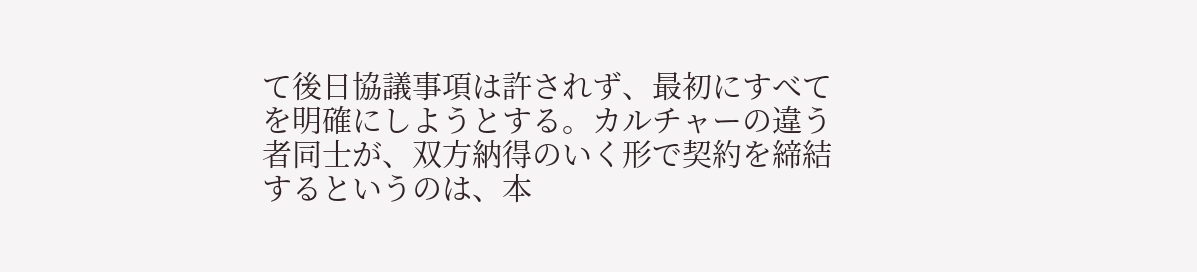て後日協議事項は許されず、最初にすべてを明確にしようとする。カルチャーの違う者同士が、双方納得のいく形で契約を締結するというのは、本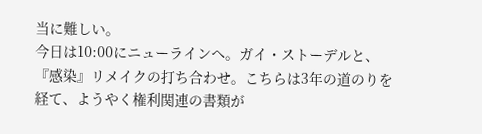当に難しい。
今日は10:00にニューラインへ。ガイ・ストーデルと、『感染』リメイクの打ち合わせ。こちらは3年の道のりを経て、ようやく権利関連の書類が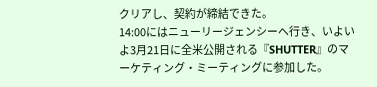クリアし、契約が締結できた。
14:00にはニューリージェンシーへ行き、いよいよ3月21日に全米公開される『SHUTTER』のマーケティング・ミーティングに参加した。